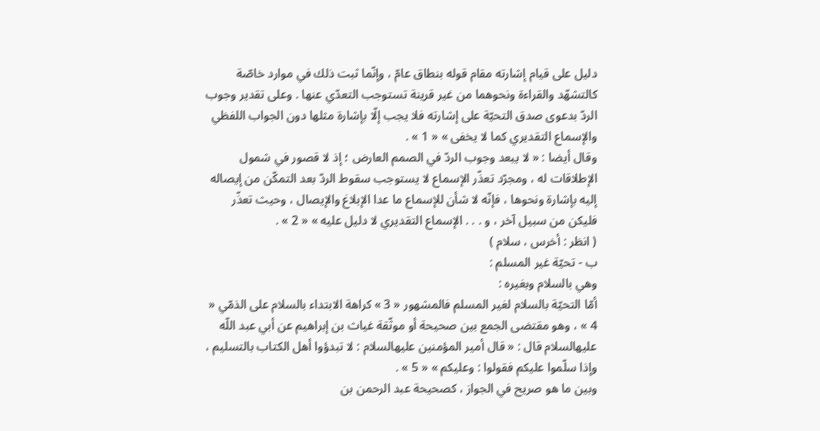دليل على قيام إشارته مقام قوله بنطاق عامّ ، وإنّما ثبت ذلك في موارد خاصّة كالتشهّد والقراءة ونحوهما من غير قرينة تستوجب التعدّي عنها . وعلى تقدير وجوب الردّ بدعوى صدق التحيّة على إشارته فلا يجب إلّا بإشارة مثلها دون الجواب اللفظي والإسماع التقديري كما لا يخفى » « 1 » .
وقال أيضا : « لا يبعد وجوب الردّ في الصمم العارض ؛ إذ لا قصور في شمول الإطلاقات له ، ومجرّد تعذّر الإسماع لا يستوجب سقوط الردّ بعد التمكّن من إيصاله إليه بإشارة ونحوها ، فإنّه لا شأن للإسماع ما عدا الإبلاغ والإيصال ، وحيث تعذّر فليكن من سبيل آخر ، و . . . الإسماع التقديري لا دليل عليه » « 2 » .
( انظر : أخرس ، سلام )
ب - تحيّة غير المسلم :
وهي بالسلام وبغيره :
أمّا التحيّة بالسلام لغير المسلم فالمشهور « 3 » كراهة الابتداء بالسلام على الذمّي « 4 » ، وهو مقتضى الجمع بين صحيحة أو موثّقة غياث بن إبراهيم عن أبي عبد اللّه عليهالسلام قال : « قال أمير المؤمنين عليهالسلام : لا تبدؤوا أهل الكتاب بالتسليم ، وإذا سلّموا عليكم فقولوا : وعليكم » « 5 » .
وبين ما هو صريح في الجواز ، كصحيحة عبد الرحمن بن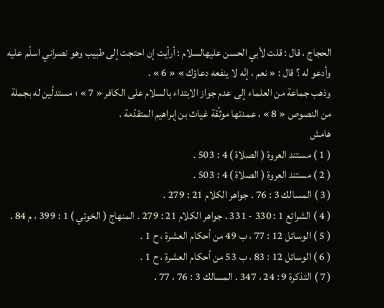الحجاج ، قال : قلت لأبي الحسن عليهالسلام : أرأيت إن احتجت إلى طبيب وهو نصراني اسلّم عليه وأدعو له ؟ قال : « نعم ، إنّه لا ينفعه دعاؤك » « 6 » .
وذهب جماعة من العلماء إلى عدم جواز الابتداء بالسلام على الكافر « 7 » ؛ مستدلّين له بجملة من النصوص « 8 » ، عمدتها موثّقة غياث بن إبراهيم المتقدّمة .
هامش
( 1 ) مستند العروة ( الصلاة ) 4 : 503 .
( 2 ) مستند العروة ( الصلاة ) 4 : 503 .
( 3 ) المسالك 3 : 76 . جواهر الكلام 21 : 279 .
( 4 ) الشرائع 1 : 330 - 331 . جواهر الكلام 21 : 279 . المنهاج ( الخوئي ) 1 : 399 ، م 84 .
( 5 ) الوسائل 12 : 77 ، ب 49 من أحكام العشرة ، ح 1 .
( 6 ) الوسائل 12 : 83 ، ب 53 من أحكام العشرة ، ح 1 .
( 7 ) التذكرة 9 : 24 ، 347 . المسالك 3 : 76 ، 77 .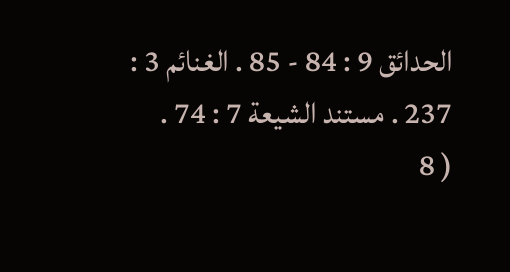الحدائق 9 : 84 - 85 . الغنائم 3 : 237 . مستند الشيعة 7 : 74 .
( 8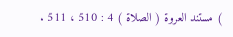) مستند العروة ( الصلاة ) 4 : 510 ، 511 .